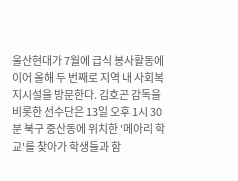울산현대가 7월에 급식 봉사활동에 이어 올해 두 번째로 지역 내 사회복지시설을 방문한다. 김호곤 감독을 비롯한 선수단은 13일 오후 1시 30분 북구 중산동에 위치한 '메아리 학교'를 찾아가 학생들과 함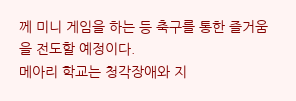께 미니 게임을 하는 등 축구를 통한 즐거움을 전도할 예정이다.
메아리 학교는 청각장애와 지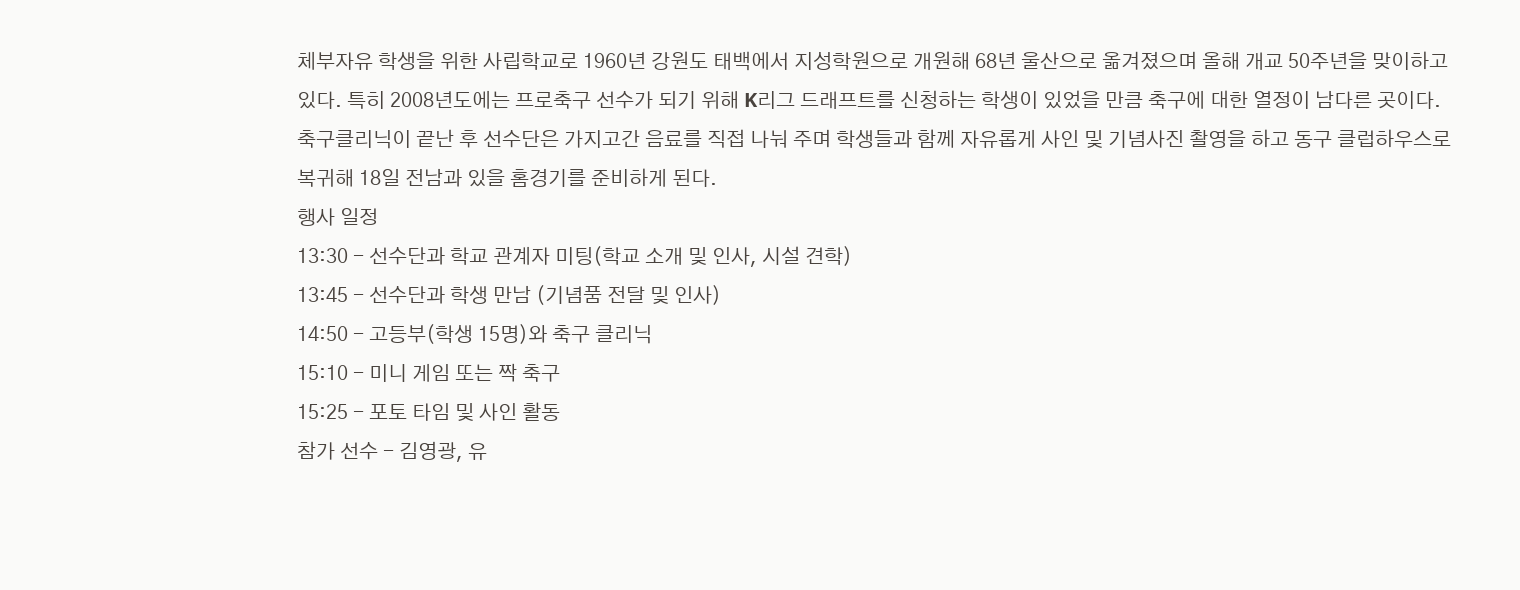체부자유 학생을 위한 사립학교로 1960년 강원도 태백에서 지성학원으로 개원해 68년 울산으로 옮겨졌으며 올해 개교 50주년을 맞이하고 있다. 특히 2008년도에는 프로축구 선수가 되기 위해 K리그 드래프트를 신청하는 학생이 있었을 만큼 축구에 대한 열정이 남다른 곳이다.
축구클리닉이 끝난 후 선수단은 가지고간 음료를 직접 나눠 주며 학생들과 함께 자유롭게 사인 및 기념사진 촬영을 하고 동구 클럽하우스로 복귀해 18일 전남과 있을 홈경기를 준비하게 된다.
행사 일정
13:30 - 선수단과 학교 관계자 미팅(학교 소개 및 인사, 시설 견학)
13:45 - 선수단과 학생 만남 (기념품 전달 및 인사)
14:50 - 고등부(학생 15명)와 축구 클리닉
15:10 - 미니 게임 또는 짝 축구
15:25 - 포토 타임 및 사인 활동
참가 선수 - 김영광, 유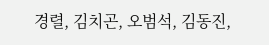경렬, 김치곤, 오범석, 김동진,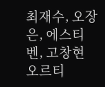최재수, 오장은, 에스티벤, 고창현
오르티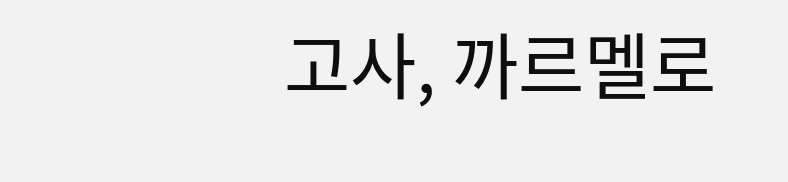고사, 까르멜로